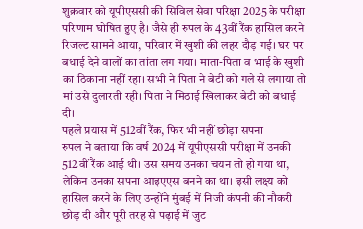शुक्रवार को यूपीएससी की सिविल सेवा परिक्षा 2025 के परीक्षा परिणाम घोषित हुए है। जैसे ही रुपल के 43वीं रैंक हासिल करने रिजल्ट सामने आया, परिवार में खुशी की लहर दौड़ गई। घर पर बधाई देने वालों का तांता लग गया। माता-पिता व भाई के खुशी का ठिकाना नहीं रहा। सभी ने पिता ने बेटी को गले से लगाया तो मां उसे दुलारती रही। पिता ने मिठाई खिलाकर बेटी को बधाई दी।
पहले प्रयास में 512वीं रैंक, फिर भी नहीं छोड़ा सपना
रुपल ने बताया कि वर्ष 2024 में यूपीएससी परीक्षा में उनकी 512वीं रैंक आई थी। उस समय उनका चयन तो हो गया था, लेकिन उनका सपना आइएएस बनने का था। इसी लक्ष्य को हासिल करने के लिए उन्होंने मुंबई में निजी कंपनी की नौकरी छोड़ दी और पूरी तरह से पढ़ाई में जुट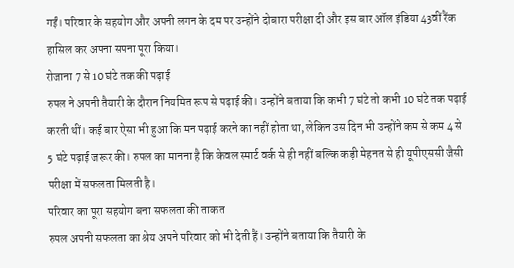गईं। परिवार के सहयोग और अपनी लगन के दम पर उन्होंने दोबारा परीक्षा दी और इस बार ऑल इंडिया 43वीं रैंक हासिल कर अपना सपना पूरा किया।
रोजाना 7 से 10 घंटे तक की पढ़ाई
रुपल ने अपनी तैयारी के दौरान नियमित रूप से पढ़ाई की। उन्होंने बताया कि कभी 7 घंटे तो कभी 10 घंटे तक पढ़ाई करती थीं। कई बार ऐसा भी हुआ कि मन पढ़ाई करने का नहीं होता था, लेकिन उस दिन भी उन्होंने कम से कम 4 से 5 घंटे पढ़ाई जरूर की। रुपल का मानना है कि केवल स्मार्ट वर्क से ही नहीं बल्कि कड़ी मेहनत से ही यूपीएससी जैसी परीक्षा में सफलता मिलती है।
परिवार का पूरा सहयोग बना सफलता की ताकत
रुपल अपनी सफलता का श्रेय अपने परिवार को भी देती हैं। उन्होंने बताया कि तैयारी के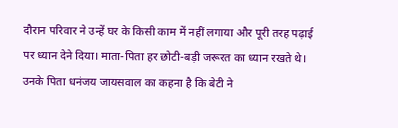दौरान परिवार ने उन्हें घर के किसी काम में नहीं लगाया और पूरी तरह पढ़ाई पर ध्यान देने दिया। माता-पिता हर छोटी-बड़ी जरूरत का ध्यान रखते थे। उनके पिता धनंजय जायसवाल का कहना है कि बेटी ने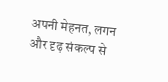अपनी मेहनत, लगन और दृढ़ संकल्प से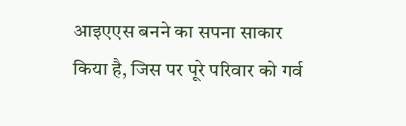आइएएस बनने का सपना साकार किया है, जिस पर पूरे परिवार को गर्व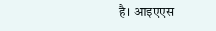है। आइएएस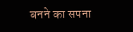बनने का सपना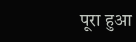पूरा हुआ